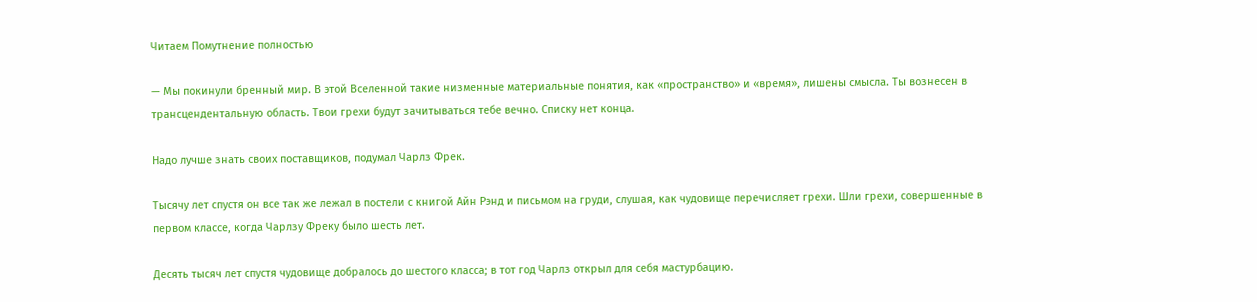Читаем Помутнение полностью

— Мы покинули бренный мир. В этой Вселенной такие низменные материальные понятия, как «пространство» и «время», лишены смысла. Ты вознесен в трансцендентальную область. Твои грехи будут зачитываться тебе вечно. Списку нет конца.

Надо лучше знать своих поставщиков, подумал Чарлз Фрек.

Тысячу лет спустя он все так же лежал в постели с книгой Айн Рэнд и письмом на груди, слушая, как чудовище перечисляет грехи. Шли грехи, совершенные в первом классе, когда Чарлзу Фреку было шесть лет.

Десять тысяч лет спустя чудовище добралось до шестого класса; в тот год Чарлз открыл для себя мастурбацию.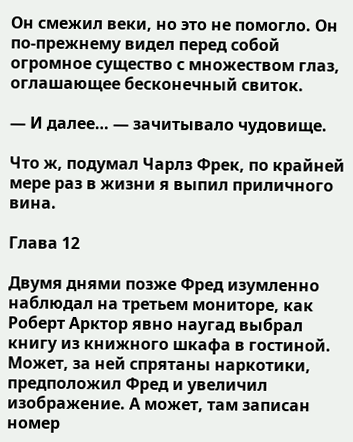Он смежил веки, но это не помогло. Он по-прежнему видел перед собой огромное существо с множеством глаз, оглашающее бесконечный свиток.

— И далее… — зачитывало чудовище.

Что ж, подумал Чарлз Фрек, по крайней мере раз в жизни я выпил приличного вина.

Глава 12

Двумя днями позже Фред изумленно наблюдал на третьем мониторе, как Роберт Арктор явно наугад выбрал книгу из книжного шкафа в гостиной. Может, за ней спрятаны наркотики, предположил Фред и увеличил изображение. А может, там записан номер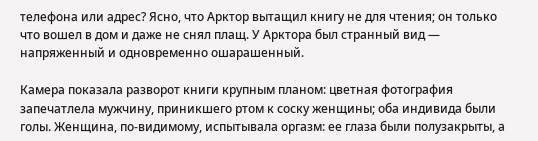телефона или адрес? Ясно, что Арктор вытащил книгу не для чтения; он только что вошел в дом и даже не снял плащ. У Арктора был странный вид — напряженный и одновременно ошарашенный.

Камера показала разворот книги крупным планом: цветная фотография запечатлела мужчину, приникшего ртом к соску женщины; оба индивида были голы. Женщина, по-видимому, испытывала оргазм: ее глаза были полузакрыты, а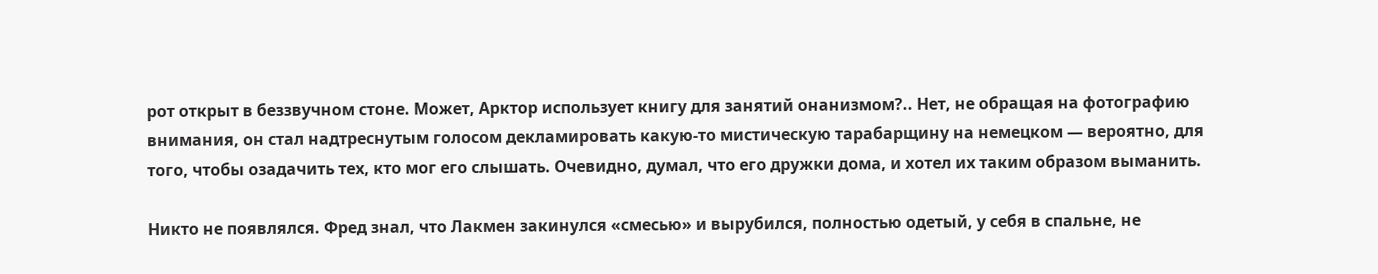рот открыт в беззвучном стоне. Может, Арктор использует книгу для занятий онанизмом?.. Нет, не обращая на фотографию внимания, он стал надтреснутым голосом декламировать какую-то мистическую тарабарщину на немецком — вероятно, для того, чтобы озадачить тех, кто мог его слышать. Очевидно, думал, что его дружки дома, и хотел их таким образом выманить.

Никто не появлялся. Фред знал, что Лакмен закинулся «смесью» и вырубился, полностью одетый, у себя в спальне, не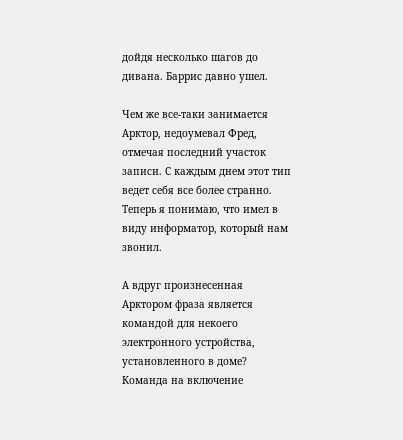дойдя несколько шагов до дивана. Баррис давно ушел.

Чем же все-таки занимается Арктор, недоумевал Фред, отмечая последний участок записи. С каждым днем этот тип ведет себя все более странно. Теперь я понимаю, что имел в виду информатор, который нам звонил.

А вдруг произнесенная Арктором фраза является командой для некоего электронного устройства, установленного в доме? Команда на включение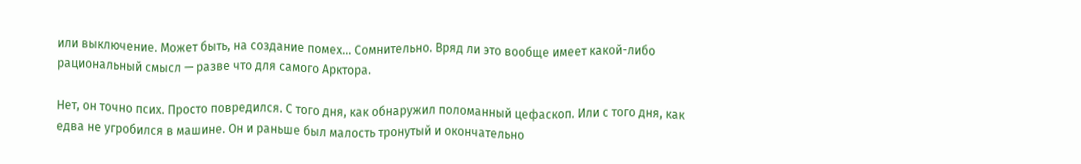или выключение. Может быть, на создание помех… Сомнительно. Вряд ли это вообще имеет какой-либо рациональный смысл — разве что для самого Арктора.

Нет, он точно псих. Просто повредился. С того дня, как обнаружил поломанный цефаскоп. Или с того дня, как едва не угробился в машине. Он и раньше был малость тронутый и окончательно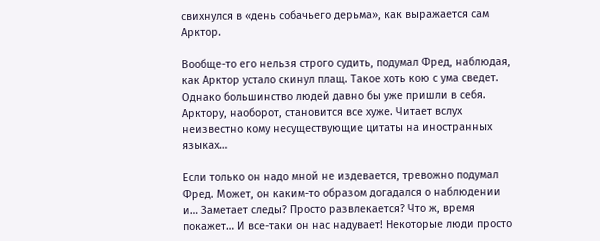свихнулся в «день собачьего дерьма», как выражается сам Арктор.

Вообще-то его нельзя строго судить, подумал Фред, наблюдая, как Арктор устало скинул плащ. Такое хоть кою с ума сведет. Однако большинство людей давно бы уже пришли в себя. Арктору, наоборот, становится все хуже. Читает вслух неизвестно кому несуществующие цитаты на иностранных языках…

Если только он надо мной не издевается, тревожно подумал Фред. Может, он каким-то образом догадался о наблюдении и… Заметает следы? Просто развлекается? Что ж, время покажет… И все-таки он нас надувает! Некоторые люди просто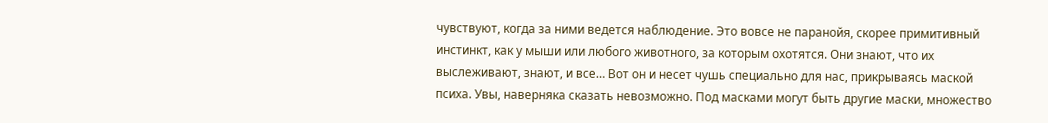чувствуют, когда за ними ведется наблюдение. Это вовсе не паранойя, скорее примитивный инстинкт, как у мыши или любого животного, за которым охотятся. Они знают, что их выслеживают, знают, и все… Вот он и несет чушь специально для нас, прикрываясь маской психа. Увы, наверняка сказать невозможно. Под масками могут быть другие маски, множество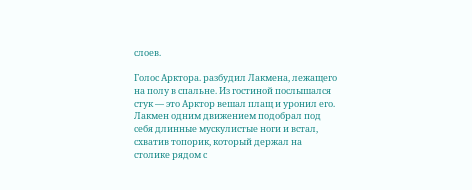слоев.

Голос Арктора. разбудил Лакмена, лежащего на полу в спальне. Из гостиной послышался стук — это Арктор вешал плащ и уронил его. Лакмен одним движением подобрал под себя длинные мускулистые ноги и встал, схватив топорик, который держал на столике рядом с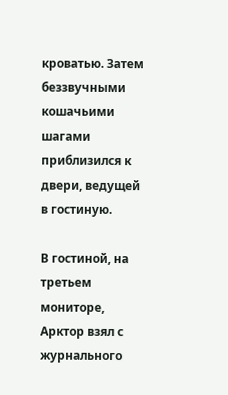кроватью. Затем беззвучными кошачьими шагами приблизился к двери, ведущей в гостиную.

В гостиной, на третьем мониторе, Арктор взял с журнального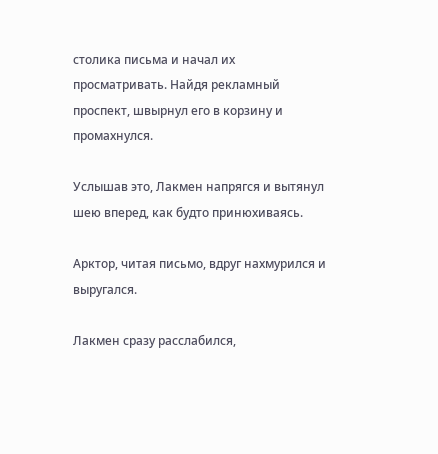столика письма и начал их просматривать. Найдя рекламный проспект, швырнул его в корзину и промахнулся.

Услышав это, Лакмен напрягся и вытянул шею вперед, как будто принюхиваясь.

Арктор, читая письмо, вдруг нахмурился и выругался.

Лакмен сразу расслабился,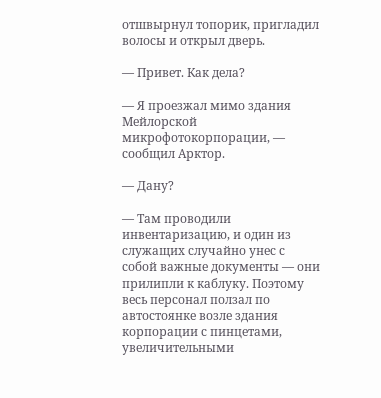отшвырнул топорик, пригладил волосы и открыл дверь.

— Привет. Как дела?

— Я проезжал мимо здания Мейлорской микрофотокорпорации, — сообщил Арктор.

— Дану?

— Там проводили инвентаризацию, и один из служащих случайно унес с собой важные документы — они прилипли к каблуку. Поэтому весь персонал ползал по автостоянке возле здания корпорации с пинцетами, увеличительными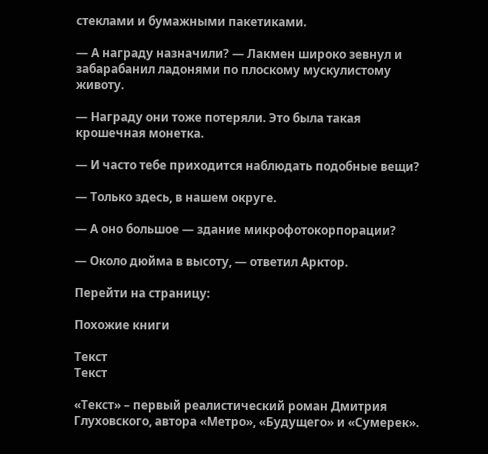стеклами и бумажными пакетиками.

— А награду назначили? — Лакмен широко зевнул и забарабанил ладонями по плоскому мускулистому животу.

— Награду они тоже потеряли. Это была такая крошечная монетка.

— И часто тебе приходится наблюдать подобные вещи?

— Только здесь, в нашем округе.

— А оно большое — здание микрофотокорпорации?

— Около дюйма в высоту, — ответил Арктор.

Перейти на страницу:

Похожие книги

Текст
Текст

«Текст» – первый реалистический роман Дмитрия Глуховского, автора «Метро», «Будущего» и «Сумерек».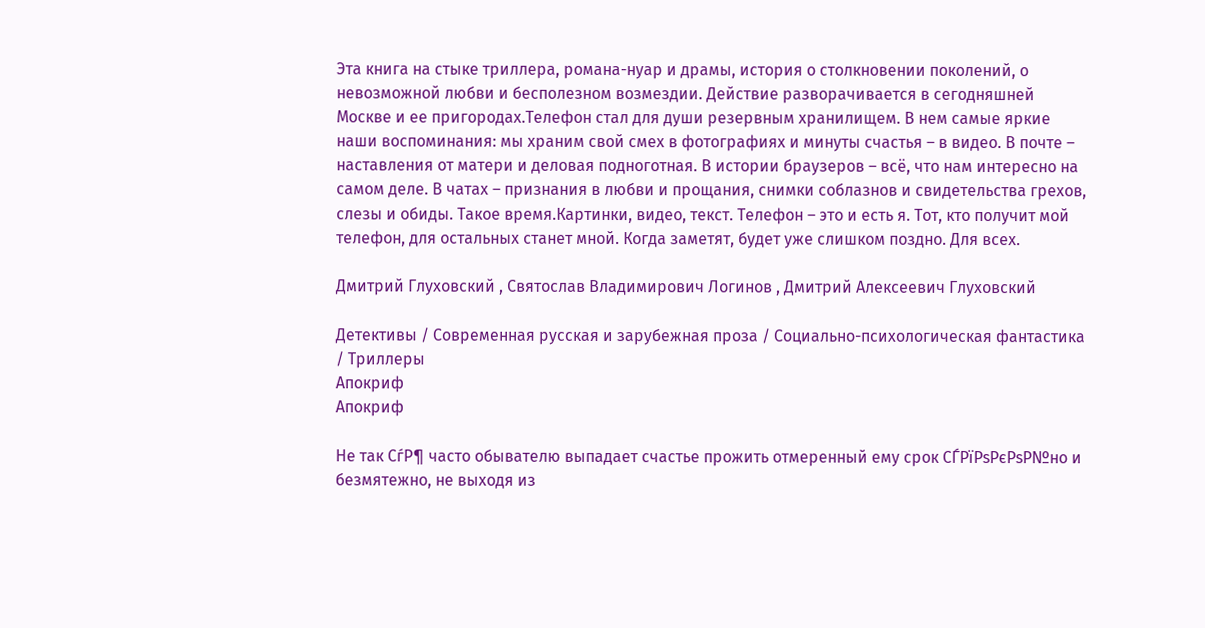Эта книга на стыке триллера, романа-нуар и драмы, история о столкновении поколений, о невозможной любви и бесполезном возмездии. Действие разворачивается в сегодняшней Москве и ее пригородах.Телефон стал для души резервным хранилищем. В нем самые яркие наши воспоминания: мы храним свой смех в фотографиях и минуты счастья – в видео. В почте – наставления от матери и деловая подноготная. В истории браузеров – всё, что нам интересно на самом деле. В чатах – признания в любви и прощания, снимки соблазнов и свидетельства грехов, слезы и обиды. Такое время.Картинки, видео, текст. Телефон – это и есть я. Тот, кто получит мой телефон, для остальных станет мной. Когда заметят, будет уже слишком поздно. Для всех.

Дмитрий Глуховский , Святослав Владимирович Логинов , Дмитрий Алексеевич Глуховский

Детективы / Современная русская и зарубежная проза / Социально-психологическая фантастика / Триллеры
Апокриф
Апокриф

Не так СѓР¶ часто обывателю выпадает счастье прожить отмеренный ему срок СЃРїРѕРєРѕР№но и безмятежно, не выходя из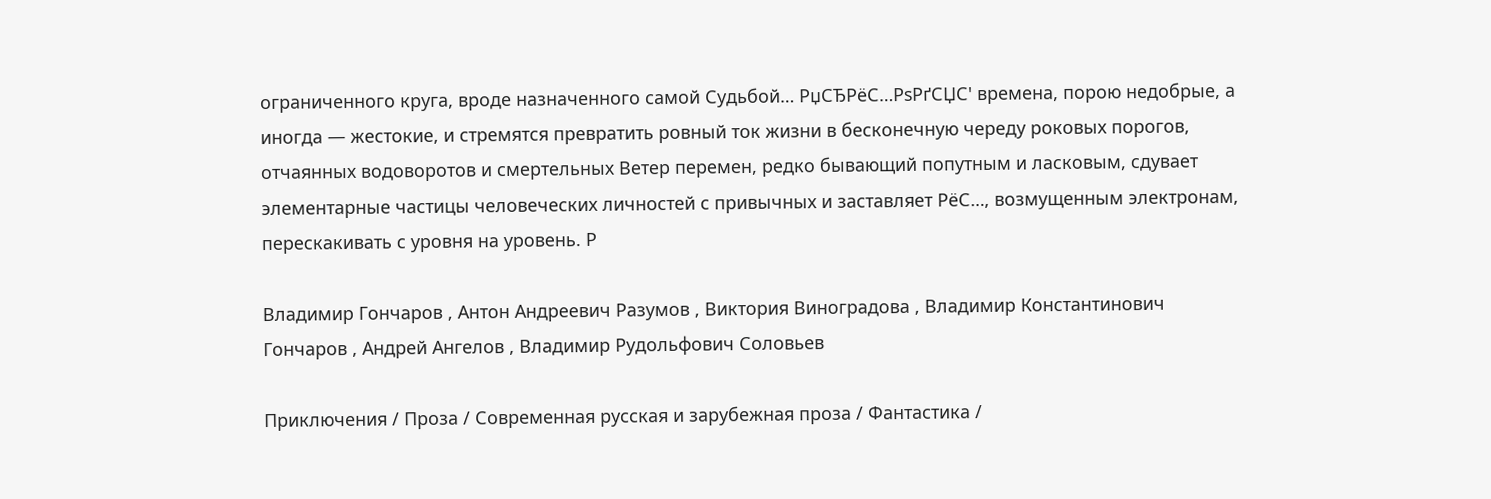ограниченного круга, вроде назначенного самой Судьбой… РџСЂРёС…РѕРґСЏС' времена, порою недобрые, а иногда — жестокие, и стремятся превратить ровный ток жизни в бесконечную череду роковых порогов, отчаянных водоворотов и смертельных Ветер перемен, редко бывающий попутным и ласковым, сдувает элементарные частицы человеческих личностей с привычных и заставляет РёС…, возмущенным электронам, перескакивать с уровня на уровень. Р

Владимир Гончаров , Антон Андреевич Разумов , Виктория Виноградова , Владимир Константинович Гончаров , Андрей Ангелов , Владимир Рудольфович Соловьев

Приключения / Проза / Современная русская и зарубежная проза / Фантастика /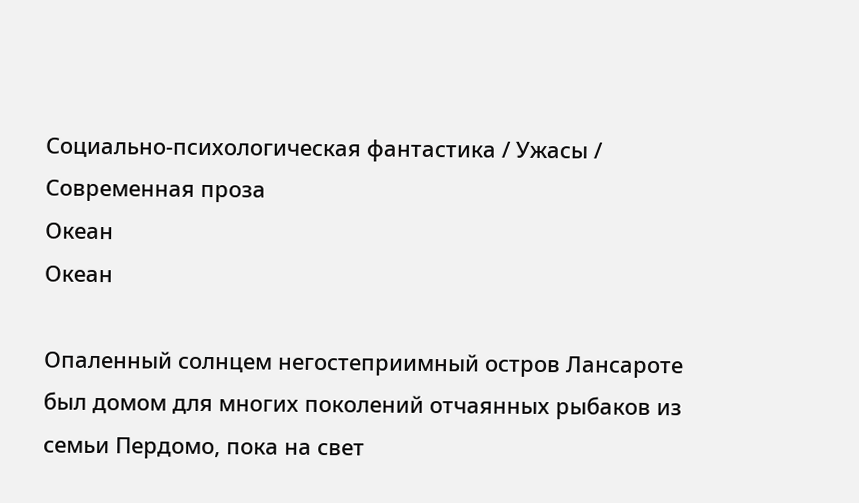Социально-психологическая фантастика / Ужасы / Современная проза
Океан
Океан

Опаленный солнцем негостеприимный остров Лансароте был домом для многих поколений отчаянных рыбаков из семьи Пердомо, пока на свет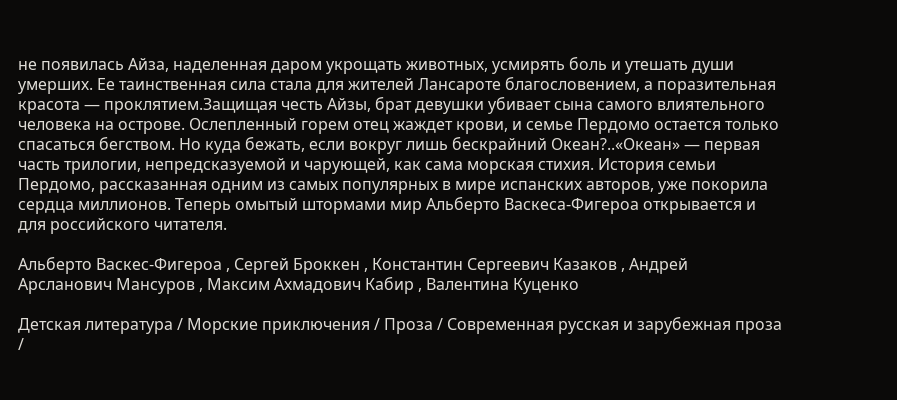не появилась Айза, наделенная даром укрощать животных, усмирять боль и утешать души умерших. Ее таинственная сила стала для жителей Лансароте благословением, а поразительная красота — проклятием.Защищая честь Айзы, брат девушки убивает сына самого влиятельного человека на острове. Ослепленный горем отец жаждет крови, и семье Пердомо остается только спасаться бегством. Но куда бежать, если вокруг лишь бескрайний Океан?..«Океан» — первая часть трилогии, непредсказуемой и чарующей, как сама морская стихия. История семьи Пердомо, рассказанная одним из самых популярных в мире испанских авторов, уже покорила сердца миллионов. Теперь омытый штормами мир Альберто Васкеса-Фигероа открывается и для российского читателя.

Альберто Васкес-Фигероа , Сергей Броккен , Константин Сергеевич Казаков , Андрей Арсланович Мансуров , Максим Ахмадович Кабир , Валентина Куценко

Детская литература / Морские приключения / Проза / Современная русская и зарубежная проза /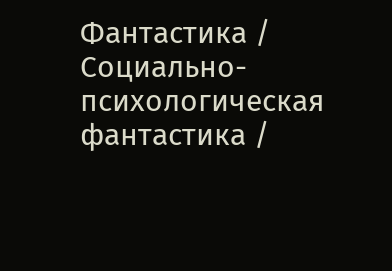Фантастика / Социально-психологическая фантастика /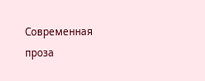Современная проза